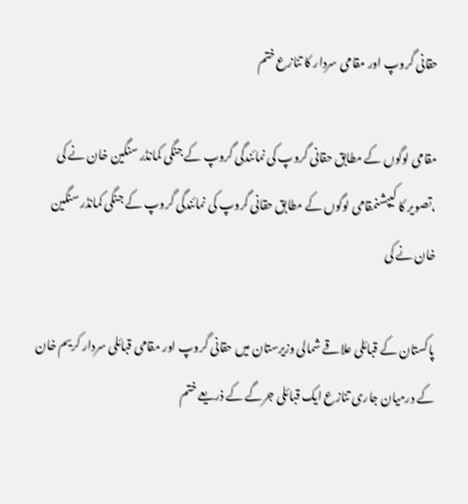حقانی گروپ اور مقامی سردار کا تنازع ختم

مقامی لوگوں کے مطابق حقانی گروپ کی نمائندگی گروپ کے جنگی کمانڈر سنگین خان نے کی
،تصویر کا کیپشنمقامی لوگوں کے مطابق حقانی گروپ کی نمائندگی گروپ کے جنگی کمانڈر سنگین خان نے کی

پاکستان کے قبائلی علاقے شمالی وزیرستان میں حقانی گروپ اور مقامی قبائلی سردار کریم خان کے درمیان جاری تنازع ایک قبائلی جرگے کے ذریعے ختم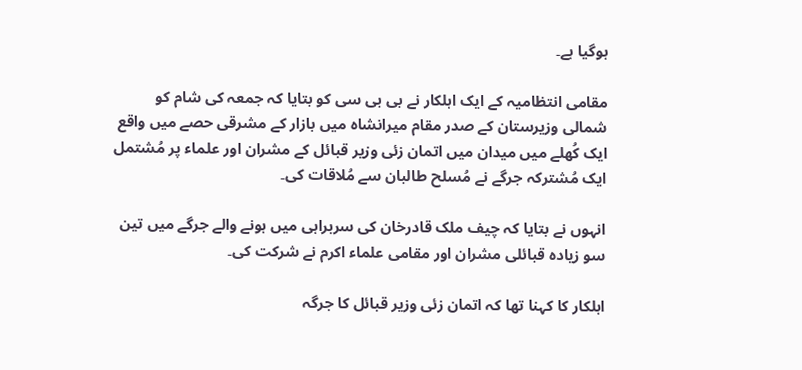ہوگیا ہے۔

مقامی انتظامیہ کے ایک اہلکار نے بی بی سی کو بتایا کہ جمعہ کی شام کو شمالی وزیرستان کے صدر مقام میرانشاہ میں بازار کے مشرقی حصے میں واقع ایک کُھلے میں میدان میں اتمان زئی وزیر قبائل کے مشران اور علماء پر مُشتمل ایک مُشترکہ جرگے نے مُسلح طالبان سے مُلاقات کی۔

انہوں نے بتایا کہ چیف ملک قادرخان کی سربراہی میں ہونے والے جرگے میں تین سو زیادہ قبائلی مشران اور مقامی علماء اکرم نے شرکت کی۔

اہلکار کا کہنا تھا کہ اتمان زئی وزیر قبائل کا جرگہ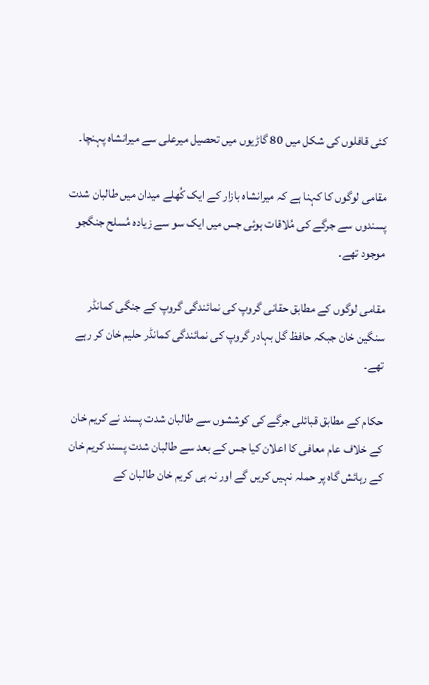کئی قافلوں کی شکل میں 80 گاڑیوں میں تحصیل میرعلی سے میرانشاہ پہنچا۔

مقامی لوگوں کا کہنا ہے کہ میرانشاہ بازار کے ایک کُھلے میدان میں طالبان شدت پسندوں سے جرگے کی مُلاقات ہوئی جس میں ایک سو سے زیادہ مُسلح جنگجو موجود تھے۔

مقامی لوگوں کے مطابق حقانی گروپ کی نمائندگی گروپ کے جنگی کمانڈر سنگین خان جبکہ حافظ گل بہادر گروپ کی نمائندگی کمانڈر حلیم خان کر رہے تھے۔

حکام کے مطابق قبائلی جرگے کی کوششوں سے طالبان شدت پسند نے کریم خان کے خلاف عام معافی کا اعلان کیا جس کے بعد سے طالبان شدت پسند کریم خان کے رہائش گاہ پر حملہ نہیں کریں گے اور نہ ہی کریم خان طالبان کے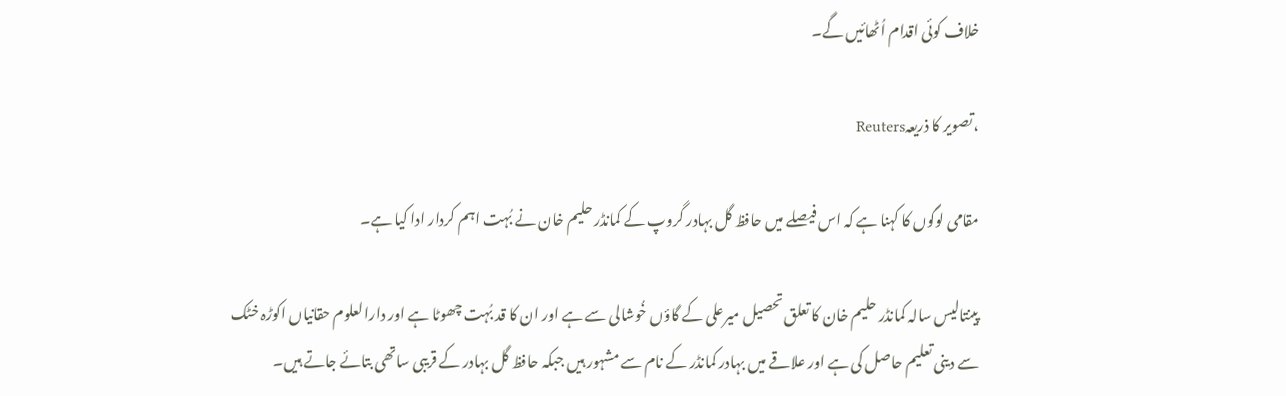خلاف کوئی اقدام اُٹھائیں گے۔

،تصویر کا ذریعہReuters

مقامی لوگوں کا کہنا ہے کہ اس فیصلے میں حافظ گل بہادر گروپ کے کمانڈر حلیم خان نے بُہت اہم کردار ادا کیا ہے۔

پینتالیس سالہ کمانڈر حلیم خان کا تعلق تحصیل میرعلی کے گاؤں خُوشالی سے ہے اور ان کا قد بُہت چھوٹا ہے اور دارالعلوم حقانیاں اکوڑہ خٹک سے دینی تعلیم حاصل کی ہے اور علاقے میں بہادر کمانڈر کے نام سے مشہور ہیں جبکہ حافظ گل بہادر کے قریبی ساتھی بتائے جاتے ہیں۔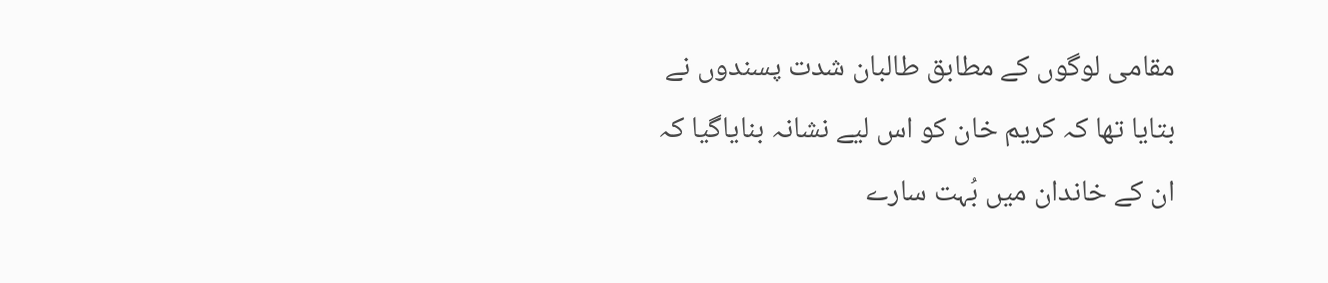مقامی لوگوں کے مطابق طالبان شدت پسندوں نے بتایا تھا کہ کریم خان کو اس لیے نشانہ بنایاگیا کہ ان کے خاندان میں بُہت سارے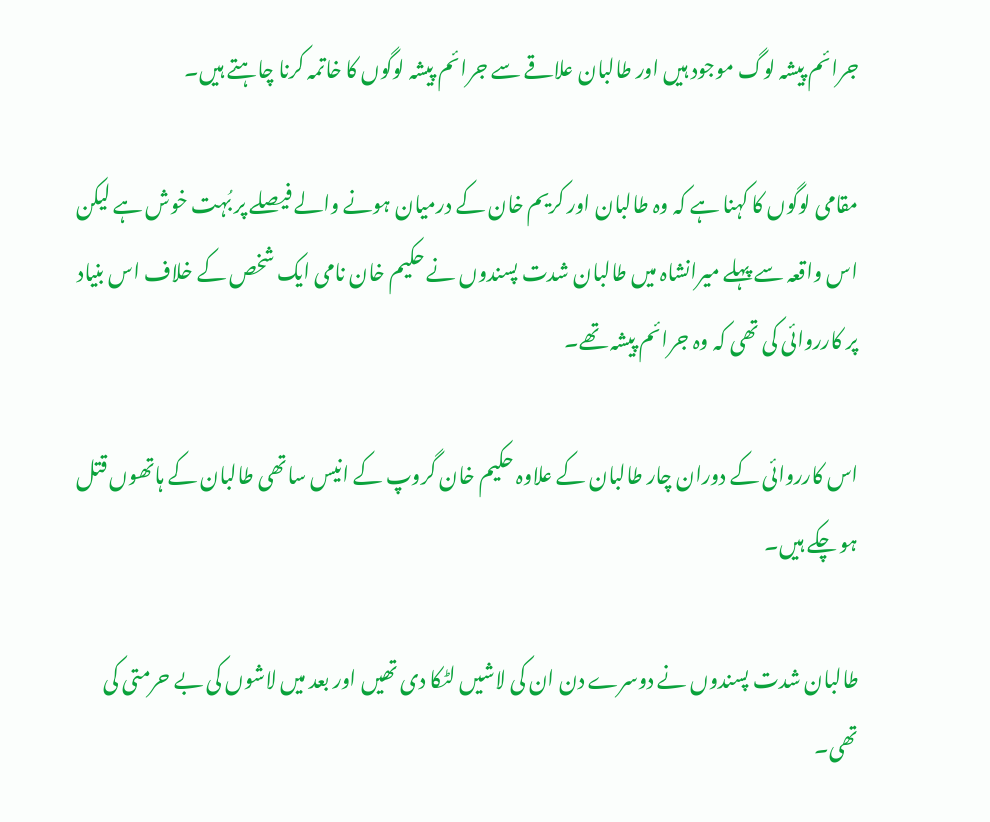جرائم پیشہ لوگ موجود ہیں اور طالبان علاقے سے جرائم پیشہ لوگوں کا خاتمہ کرنا چاہتے ہیں۔

مقامی لوگوں کا کہنا ہے کہ وہ طالبان اور کریم خان کے درمیان ہونے والے فیصلے پر بُہت خوش ہے لیکن اس واقعہ سے پہلے میرانشاہ میں طالبان شدت پسندوں نے حکیم خان نامی ایک شخص کے خلاف اس بنیاد پر کارروائی کی تھی کہ وہ جرائم پیشہ تھے۔

اس کارروائی کے دوران چار طالبان کے علاوہ حکیم خان گروپ کے انیس ساتھی طالبان کے ہاتھوں قتل ہو چکے ہیں۔

طالبان شدت پسندوں نے دوسرے دن ان کی لاشیں لٹکا دی تھیں اور بعد میں لاشوں کی بے حرمتی کی تھی۔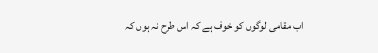اب مقامی لوگوں کو خوف ہے کہ اس طرح نہ ہوں کہ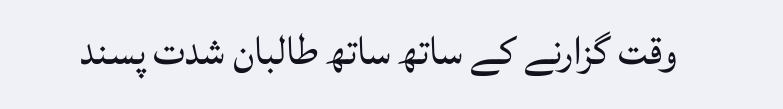وقت گزارنے کے ساتھ ساتھ طالبان شدت پسند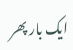ایک بار پھر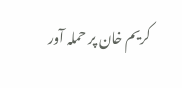کریم خان پر حملہ آور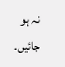نہ ہو جائیں۔